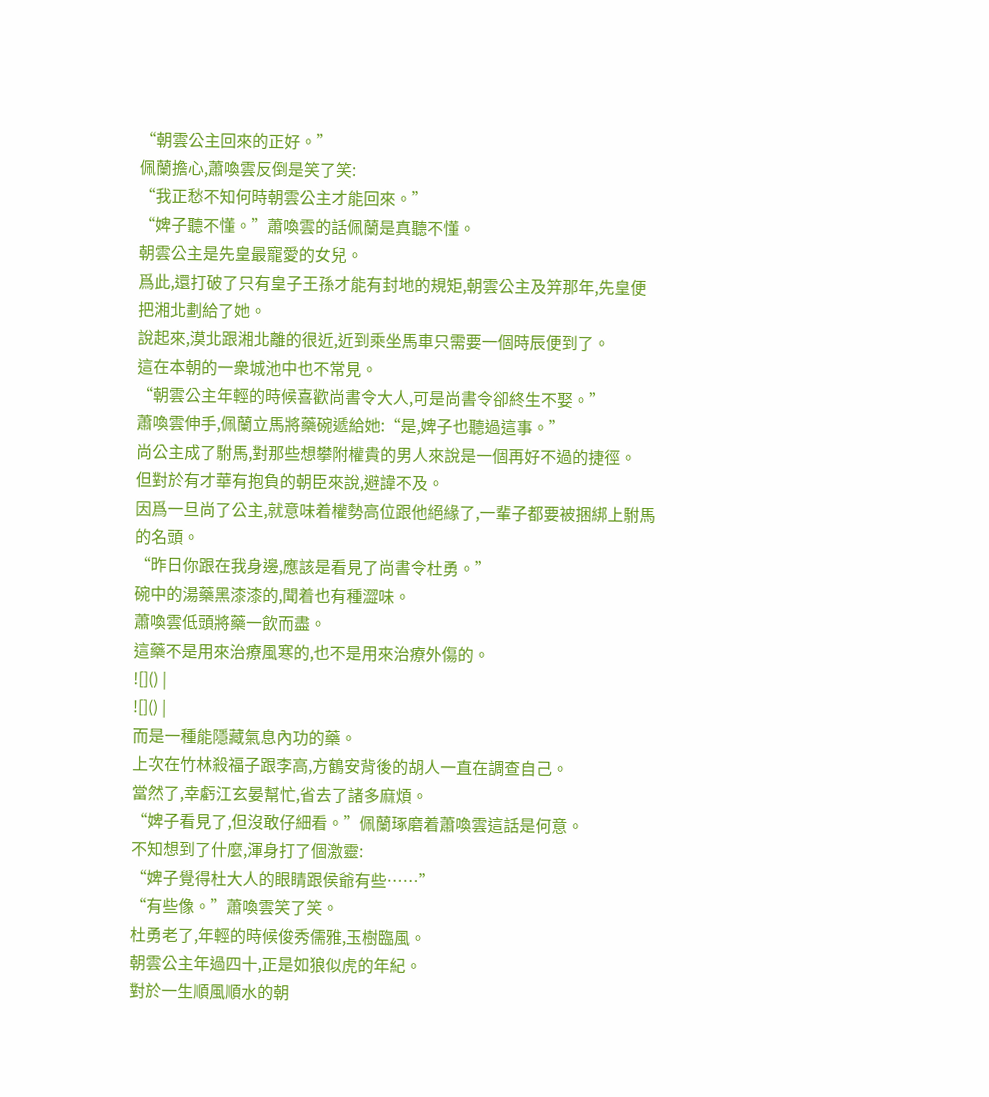“朝雲公主回來的正好。”
佩蘭擔心,蕭喚雲反倒是笑了笑:
“我正愁不知何時朝雲公主才能回來。”
“婢子聽不懂。”蕭喚雲的話佩蘭是真聽不懂。
朝雲公主是先皇最寵愛的女兒。
爲此,還打破了只有皇子王孫才能有封地的規矩,朝雲公主及笄那年,先皇便把湘北劃給了她。
說起來,漠北跟湘北離的很近,近到乘坐馬車只需要一個時辰便到了。
這在本朝的一衆城池中也不常見。
“朝雲公主年輕的時候喜歡尚書令大人,可是尚書令卻終生不娶。”
蕭喚雲伸手,佩蘭立馬將藥碗遞給她:“是,婢子也聽過這事。”
尚公主成了駙馬,對那些想攀附權貴的男人來說是一個再好不過的捷徑。
但對於有才華有抱負的朝臣來說,避諱不及。
因爲一旦尚了公主,就意味着權勢高位跟他絕緣了,一輩子都要被捆綁上駙馬的名頭。
“昨日你跟在我身邊,應該是看見了尚書令杜勇。”
碗中的湯藥黑漆漆的,聞着也有種澀味。
蕭喚雲低頭將藥一飲而盡。
這藥不是用來治療風寒的,也不是用來治療外傷的。
![]() |
![]() |
而是一種能隱藏氣息內功的藥。
上次在竹林殺福子跟李高,方鶴安背後的胡人一直在調查自己。
當然了,幸虧江玄晏幫忙,省去了諸多麻煩。
“婢子看見了,但沒敢仔細看。”佩蘭琢磨着蕭喚雲這話是何意。
不知想到了什麼,渾身打了個激靈:
“婢子覺得杜大人的眼睛跟侯爺有些……”
“有些像。”蕭喚雲笑了笑。
杜勇老了,年輕的時候俊秀儒雅,玉樹臨風。
朝雲公主年過四十,正是如狼似虎的年紀。
對於一生順風順水的朝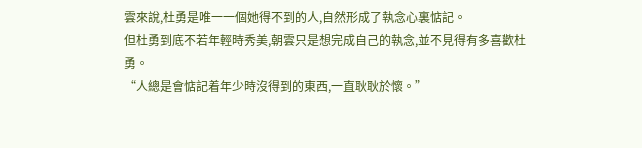雲來說,杜勇是唯一一個她得不到的人,自然形成了執念心裏惦記。
但杜勇到底不若年輕時秀美,朝雲只是想完成自己的執念,並不見得有多喜歡杜勇。
“人總是會惦記着年少時沒得到的東西,一直耿耿於懷。”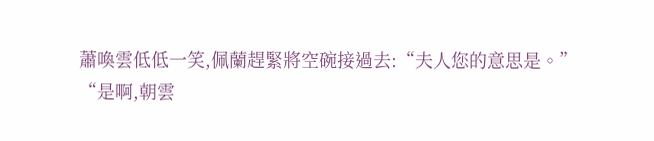蕭喚雲低低一笑,佩蘭趕緊將空碗接過去:“夫人您的意思是。”
“是啊,朝雲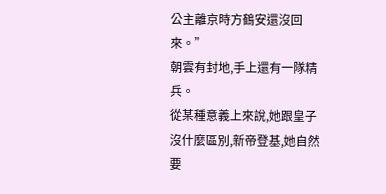公主離京時方鶴安還沒回來。”
朝雲有封地,手上還有一隊精兵。
從某種意義上來說,她跟皇子沒什麼區別,新帝登基,她自然要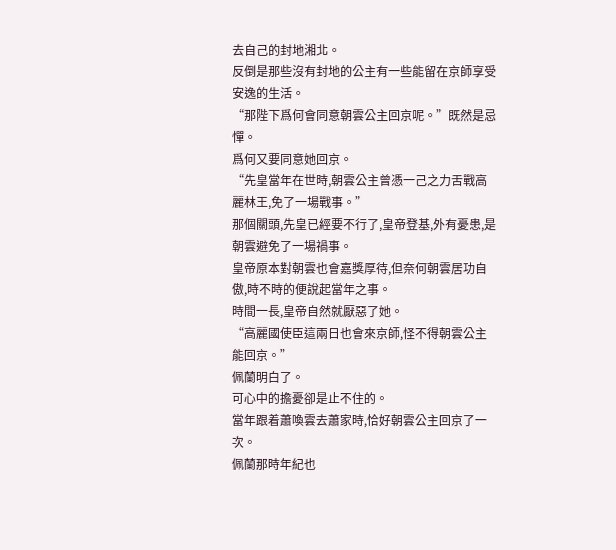去自己的封地湘北。
反倒是那些沒有封地的公主有一些能留在京師享受安逸的生活。
“那陛下爲何會同意朝雲公主回京呢。”既然是忌憚。
爲何又要同意她回京。
“先皇當年在世時,朝雲公主曾憑一己之力舌戰高麗林王,免了一場戰事。”
那個關頭,先皇已經要不行了,皇帝登基,外有憂患,是朝雲避免了一場禍事。
皇帝原本對朝雲也會嘉獎厚待,但奈何朝雲居功自傲,時不時的便說起當年之事。
時間一長,皇帝自然就厭惡了她。
“高麗國使臣這兩日也會來京師,怪不得朝雲公主能回京。”
佩蘭明白了。
可心中的擔憂卻是止不住的。
當年跟着蕭喚雲去蕭家時,恰好朝雲公主回京了一次。
佩蘭那時年紀也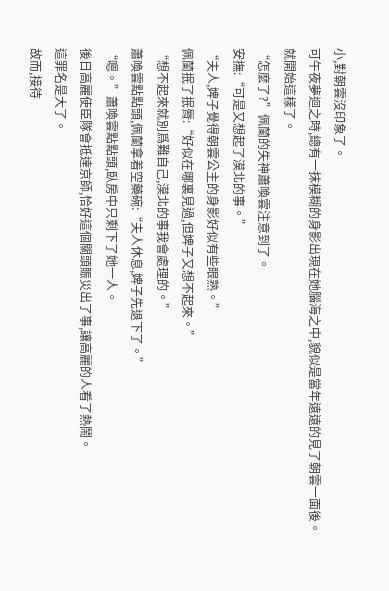小,對朝雲沒印象了。
可午夜夢迴之時,總有一抹模糊的身影出現在她腦海之中,貌似是當年遠遠的見了朝雲一面後。
就開始這樣了。
“怎麼了?”佩蘭的失神蕭喚雲注意到了。
安撫:“可是又想起了漠北的事。”
“夫人,婢子覺得朝雲公主的身影好似有些眼熟。”
佩蘭抿了抿脣:“好似在哪裏見過,但婢子又想不起來。”
“想不起來就別爲難自己,漠北的事我會處理的。”
蕭喚雲點點頭,佩蘭拿着空藥碗:“夫人休息,婢子先退下了。”
“嗯。”蕭喚雲點點頭,臥房中只剩下了她一人。
後日高麗使臣隊會抵達京師,恰好這個關頭賑災出了事,讓高麗的人看了熱鬧。
這罪名是大了。
故而,接待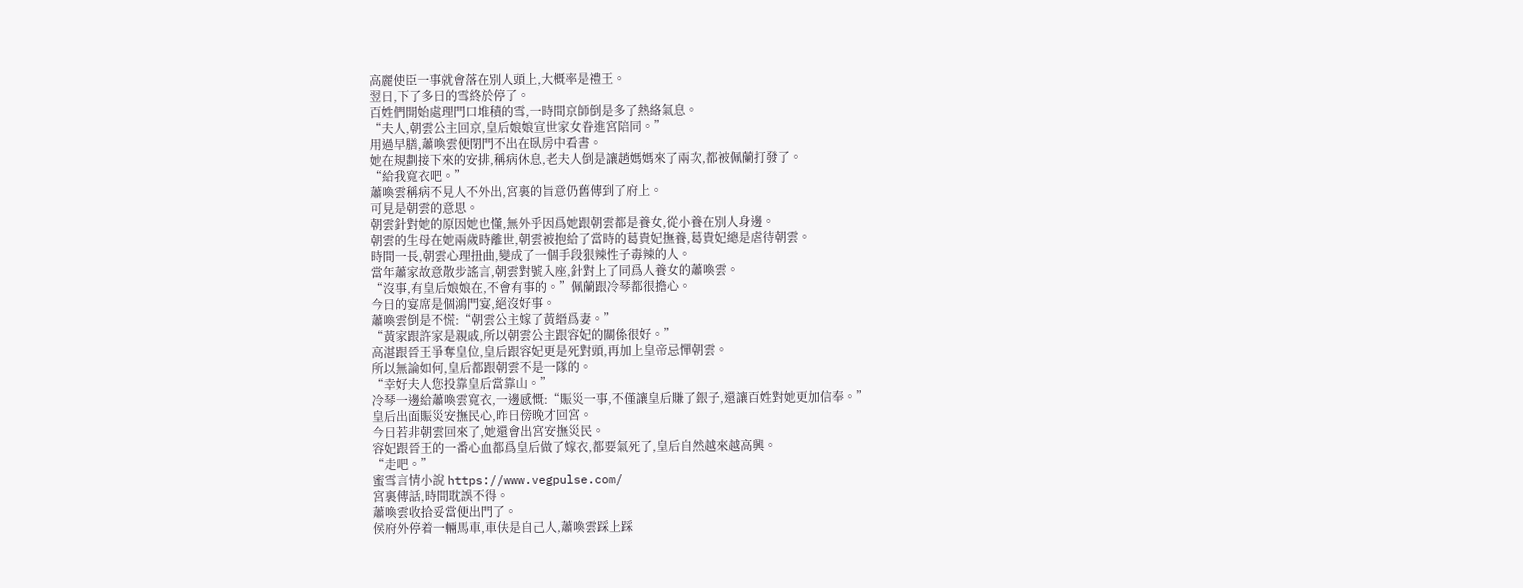高麗使臣一事就會落在別人頭上,大概率是禮王。
翌日,下了多日的雪終於停了。
百姓們開始處理門口堆積的雪,一時間京師倒是多了熱絡氣息。
“夫人,朝雲公主回京,皇后娘娘宣世家女眷進宮陪同。”
用過早膳,蕭喚雲便閉門不出在臥房中看書。
她在規劃接下來的安排,稱病休息,老夫人倒是讓趙媽媽來了兩次,都被佩蘭打發了。
“給我寬衣吧。”
蕭喚雲稱病不見人不外出,宮裏的旨意仍舊傳到了府上。
可見是朝雲的意思。
朝雲針對她的原因她也懂,無外乎因爲她跟朝雲都是養女,從小養在別人身邊。
朝雲的生母在她兩歲時離世,朝雲被抱給了當時的葛貴妃撫養,葛貴妃總是虐待朝雲。
時間一長,朝雲心理扭曲,變成了一個手段狠辣性子毒辣的人。
當年蕭家故意散步謠言,朝雲對號入座,針對上了同爲人養女的蕭喚雲。
“沒事,有皇后娘娘在,不會有事的。”佩蘭跟冷琴都很擔心。
今日的宴席是個鴻門宴,絕沒好事。
蕭喚雲倒是不慌:“朝雲公主嫁了黃縉爲妻。”
“黃家跟許家是親戚,所以朝雲公主跟容妃的關係很好。”
高湛跟晉王爭奪皇位,皇后跟容妃更是死對頭,再加上皇帝忌憚朝雲。
所以無論如何,皇后都跟朝雲不是一隊的。
“幸好夫人您投靠皇后當靠山。”
冷琴一邊給蕭喚雲寬衣,一邊感慨:“賑災一事,不僅讓皇后賺了銀子,還讓百姓對她更加信奉。”
皇后出面賑災安撫民心,昨日傍晚才回宮。
今日若非朝雲回來了,她還會出宮安撫災民。
容妃跟晉王的一番心血都爲皇后做了嫁衣,都要氣死了,皇后自然越來越高興。
“走吧。”
蜜雪言情小說 https://www.vegpulse.com/
宮裏傳話,時間耽誤不得。
蕭喚雲收拾妥當便出門了。
侯府外停着一輛馬車,車伕是自己人,蕭喚雲踩上踩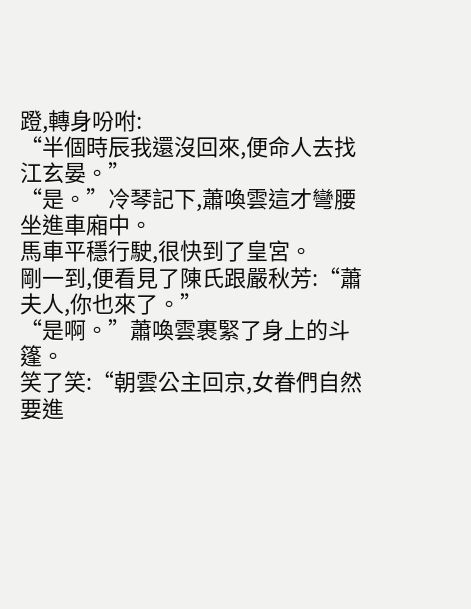蹬,轉身吩咐:
“半個時辰我還沒回來,便命人去找江玄晏。”
“是。”冷琴記下,蕭喚雲這才彎腰坐進車廂中。
馬車平穩行駛,很快到了皇宮。
剛一到,便看見了陳氏跟嚴秋芳:“蕭夫人,你也來了。”
“是啊。”蕭喚雲裹緊了身上的斗篷。
笑了笑:“朝雲公主回京,女眷們自然要進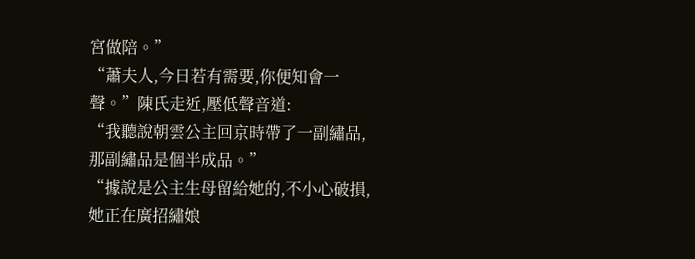宮做陪。”
“蕭夫人,今日若有需要,你便知會一聲。”陳氏走近,壓低聲音道:
“我聽說朝雲公主回京時帶了一副繡品,那副繡品是個半成品。”
“據說是公主生母留給她的,不小心破損,她正在廣招繡娘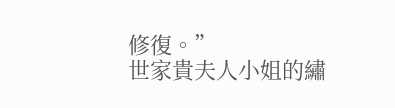修復。”
世家貴夫人小姐的繡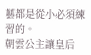藝都是從小必須練習的。
朝雲公主讓皇后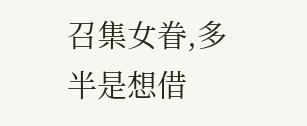召集女眷,多半是想借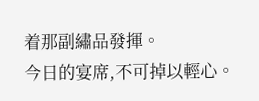着那副繡品發揮。
今日的宴席,不可掉以輕心。